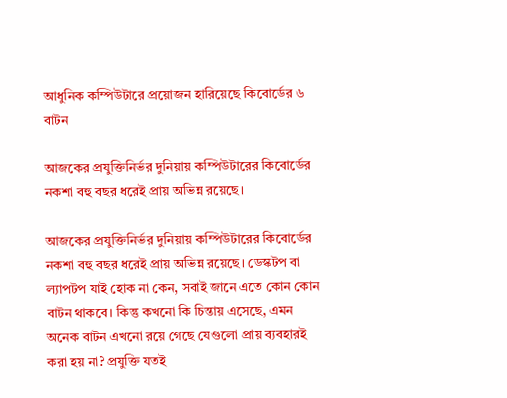আধুনিক কম্পিউটারে প্রয়োজন হারিয়েছে কিবোর্ডের ৬ বাটন

আজকের প্রযুক্তিনির্ভর দুনিয়ায় কম্পিউটারের কিবোর্ডের নকশা বহু বছর ধরেই প্রায় অভিন্ন রয়েছে।

আজকের প্রযুক্তিনির্ভর দুনিয়ায় কম্পিউটারের কিবোর্ডের নকশা বহু বছর ধরেই প্রায় অভিন্ন রয়েছে। ডেস্কটপ বা ল্যাপটপ যাই হোক না কেন, সবাই জানে এতে কোন কোন বাটন থাকবে। কিন্তু কখনো কি চিন্তায় এসেছে, এমন অনেক বাটন এখনো রয়ে গেছে যেগুলো প্রায় ব্যবহারই করা হয় না? প্রযুক্তি যতই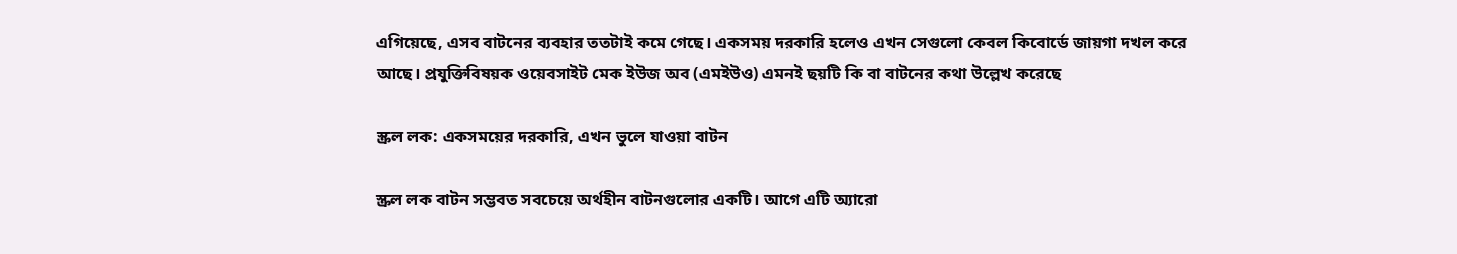এগিয়েছে, এসব বাটনের ব্যবহার ততটাই কমে গেছে। একসময় দরকারি হলেও এখন সেগুলো কেবল কিবোর্ডে জায়গা দখল করে আছে। প্রযুক্তিবিষয়ক ওয়েবসাইট মেক ইউজ অব (এমইউও) এমনই ছয়টি কি বা বাটনের কথা উল্লেখ করেছে

স্ক্রল লক: একসময়ের দরকারি, এখন ভুলে যাওয়া বাটন

স্ক্রল লক বাটন সম্ভবত সবচেয়ে অর্থহীন বাটনগুলোর একটি। আগে এটি অ্যারো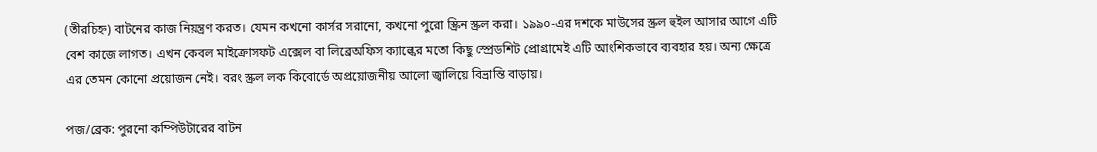(তীরচিহ্ন) বাটনের কাজ নিয়ন্ত্রণ করত। যেমন কখনো কার্সর সরানো, কখনো পুরো স্ক্রিন স্ক্রল করা। ১৯৯০-এর দশকে মাউসের স্ক্রল হুইল আসার আগে এটি বেশ কাজে লাগত। এখন কেবল মাইক্রোসফট এক্সেল বা লিব্রেঅফিস ক্যাল্কের মতো কিছু স্প্রেডশিট প্রোগ্রামেই এটি আংশিকভাবে ব্যবহার হয়। অন্য ক্ষেত্রে এর তেমন কোনো প্রয়োজন নেই। বরং স্ক্রল লক কিবোর্ডে অপ্রয়োজনীয় আলো জ্বালিয়ে বিভ্রান্তি বাড়ায়।

পজ/ব্রেক: পুরনো কম্পিউটারের বাটন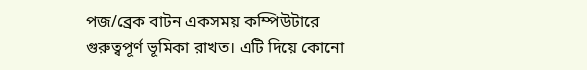পজ/ব্রেক বাটন একসময় কম্পিউটারে গুরুত্বপূর্ণ ভূমিকা রাখত। এটি দিয়ে কোনো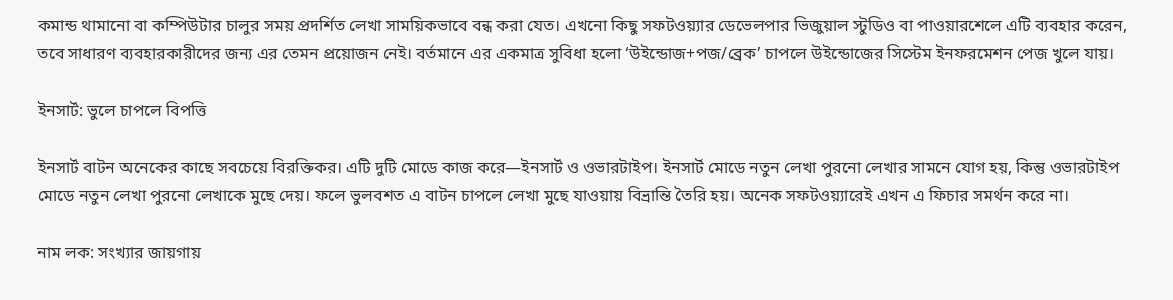কমান্ড থামানো বা কম্পিউটার চালুর সময় প্রদর্শিত লেখা সাময়িকভাবে বন্ধ করা যেত। এখনো কিছু সফটওয়্যার ডেভেলপার ভিজুয়াল স্টুডিও বা পাওয়ারশেলে এটি ব্যবহার করেন, তবে সাধারণ ব্যবহারকারীদের জন্য এর তেমন প্রয়োজন নেই। বর্তমানে এর একমাত্র সুবিধা হলো ‘উইন্ডোজ+পজ/ব্রেক’ চাপলে উইন্ডোজের সিস্টেম ইনফরমেশন পেজ খুলে যায়।

ইনসার্ট: ভুলে চাপলে বিপত্তি

ইনসার্ট বাটন অনেকের কাছে সবচেয়ে বিরক্তিকর। এটি দুটি মোডে কাজ করে—ইনসার্ট ও ওভারটাইপ। ইনসার্ট মোডে নতুন লেখা পুরনো লেখার সামনে যোগ হয়, কিন্তু ওভারটাইপ মোডে নতুন লেখা পুরনো লেখাকে মুছে দেয়। ফলে ভুলবশত এ বাটন চাপলে লেখা মুছে যাওয়ায় বিভ্রান্তি তৈরি হয়। অনেক সফটওয়্যারেই এখন এ ফিচার সমর্থন করে না।

নাম লক: সংখ্যার জায়গায়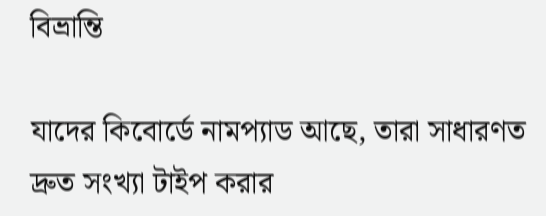বিভ্রান্তি

যাদের কিবোর্ডে নামপ্যাড আছে, তারা সাধারণত দ্রুত সংখ্যা টাইপ করার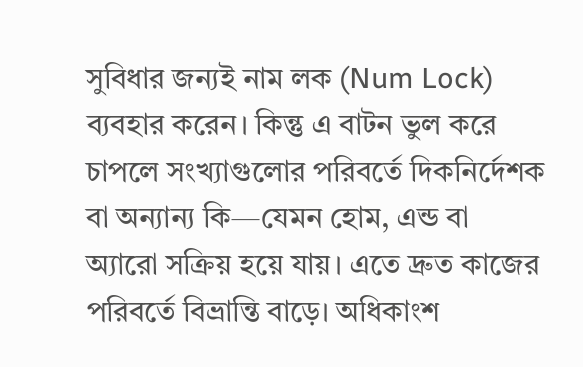সুবিধার জন্যই নাম লক (Num Lock) ব্যবহার করেন। কিন্তু এ বাটন ভুল করে চাপলে সংখ্যাগুলোর পরিবর্তে দিকনির্দেশক বা অন্যান্য কি—যেমন হোম, এন্ড বা অ্যারো সক্রিয় হয়ে যায়। এতে দ্রুত কাজের পরিবর্তে বিভ্রান্তি বাড়ে। অধিকাংশ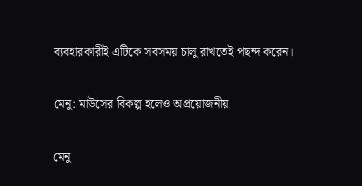ব্যবহারকারীই এটিকে সবসময় চালু রাখতেই পছন্দ করেন।

মেনু: মাউসের বিকল্প হলেও অপ্রয়োজনীয়

মেনু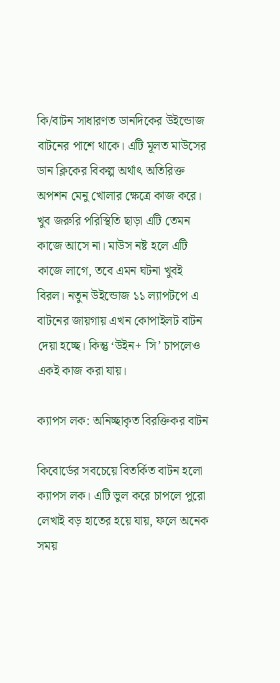কি/বাটন সাধারণত ডানদিকের উইন্ডোজ বাটনের পাশে থাকে। এটি মূলত মাউসের ডান ক্লিকের বিকল্প অর্থাৎ অতিরিক্ত অপশন মেনু খোলার ক্ষেত্রে কাজ করে। খুব জরুরি পরিস্থিতি ছাড়া এটি তেমন কাজে আসে না। মাউস নষ্ট হলে এটি কাজে লাগে, তবে এমন ঘটনা খুবই বিরল। নতুন উইন্ডোজ ১১ ল্যাপটপে এ বাটনের জায়গায় এখন কোপাইলট বাটন দেয়া হচ্ছে। কিন্তু ‘উইন+ সি’ চাপলেও একই কাজ করা যায়।

ক্যাপস লক: অনিচ্ছাকৃত বিরক্তিকর বাটন

কিবোর্ডের সবচেয়ে বিতর্কিত বাটন হলো ক্যাপস লক। এটি ভুল করে চাপলে পুরো লেখাই বড় হাতের হয়ে যায়, ফলে অনেক সময়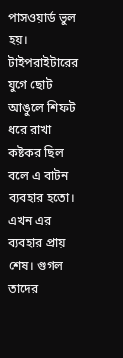পাসওয়ার্ড ভুল হয়। টাইপরাইটারের যুগে ছোট আঙুলে শিফট ধরে রাখা কষ্টকর ছিল বলে এ বাটন ব্যবহার হতো। এখন এর ব্যবহার প্রায় শেষ। গুগল তাদের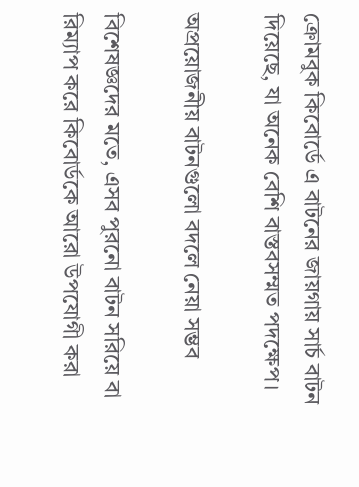ক্রোমবুক কিবোর্ডে এ বাটনের জায়গায় সার্চ বাটন দিয়েছে, যা অনেক বেশি বাস্তবসম্মত পদক্ষেপ।

অপ্রয়োজনীয় বাটনগুলো বদলে নেয়া সম্ভব

বিশেষজ্ঞদের মতে, এসব পুরনো বাটন সরিয়ে বা রিম্যাপ করে কিবোর্ডকে আরো উপযোগী করা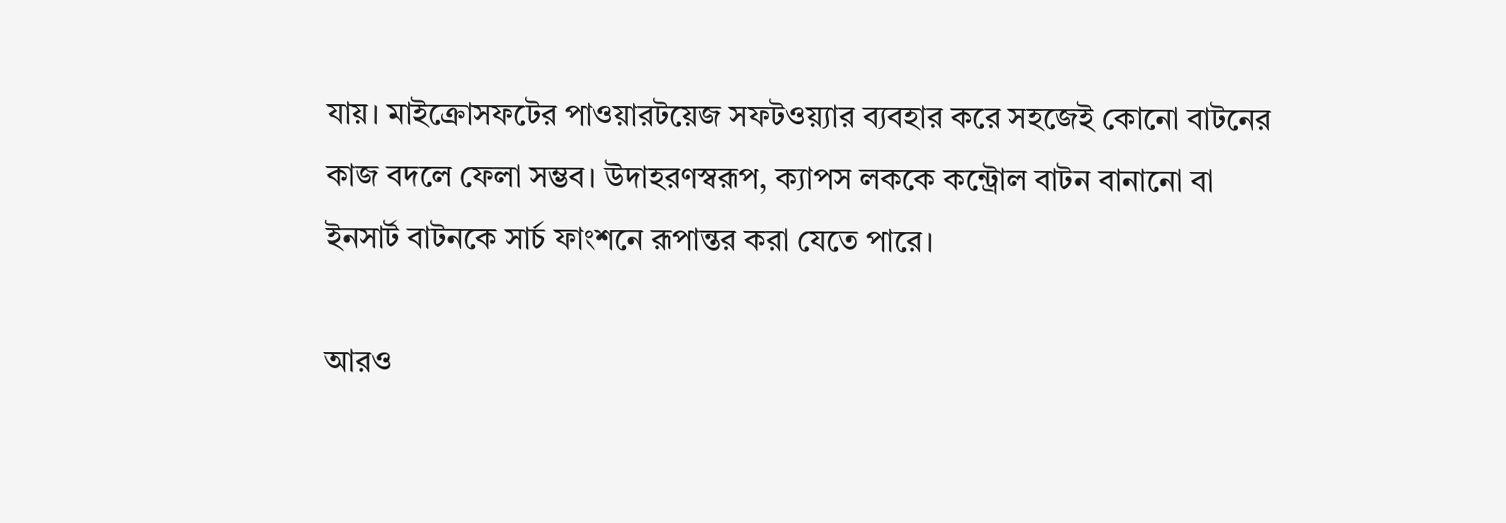যায়। মাইক্রোসফটের পাওয়ারটয়েজ সফটওয়্যার ব্যবহার করে সহজেই কোনো বাটনের কাজ বদলে ফেলা সম্ভব। উদাহরণস্বরূপ, ক্যাপস লককে কন্ট্রোল বাটন বানানো বা ইনসার্ট বাটনকে সার্চ ফাংশনে রূপান্তর করা যেতে পারে।

আরও